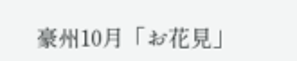豪州10月「お花見」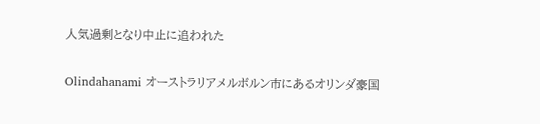人気過剰となり中止に追われた

Olindahanami オーストラリアメルボルン市にあるオリンダ豪国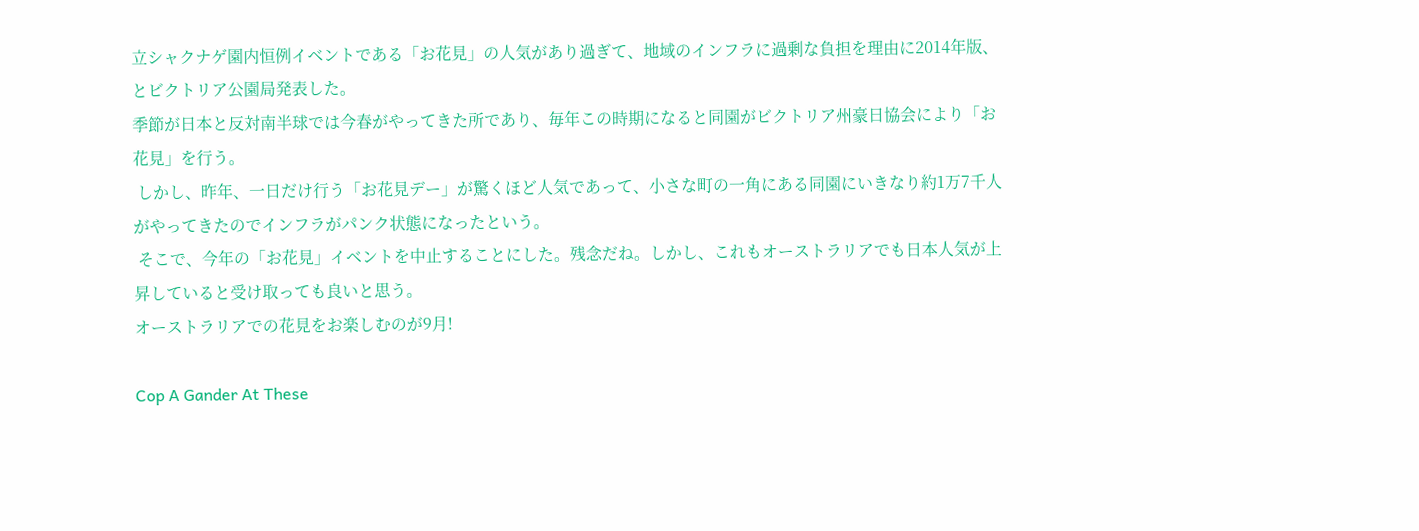立シャクナゲ園内恒例イベントである「お花見」の人気があり過ぎて、地域のインフラに過剰な負担を理由に2014年版、とビクトリア公園局発表した。
季節が日本と反対南半球では今春がやってきた所であり、毎年この時期になると同園がビクトリア州豪日協会により「お花見」を行う。
 しかし、昨年、一日だけ行う「お花見デー」が驚くほど人気であって、小さな町の一角にある同園にいきなり約1万7千人がやってきたのでインフラがパンク状態になったという。
 そこで、今年の「お花見」イベントを中止することにした。残念だね。しかし、これもオーストラリアでも日本人気が上昇していると受け取っても良いと思う。
オーストラリアでの花見をお楽しむのが9月!

Cop A Gander At These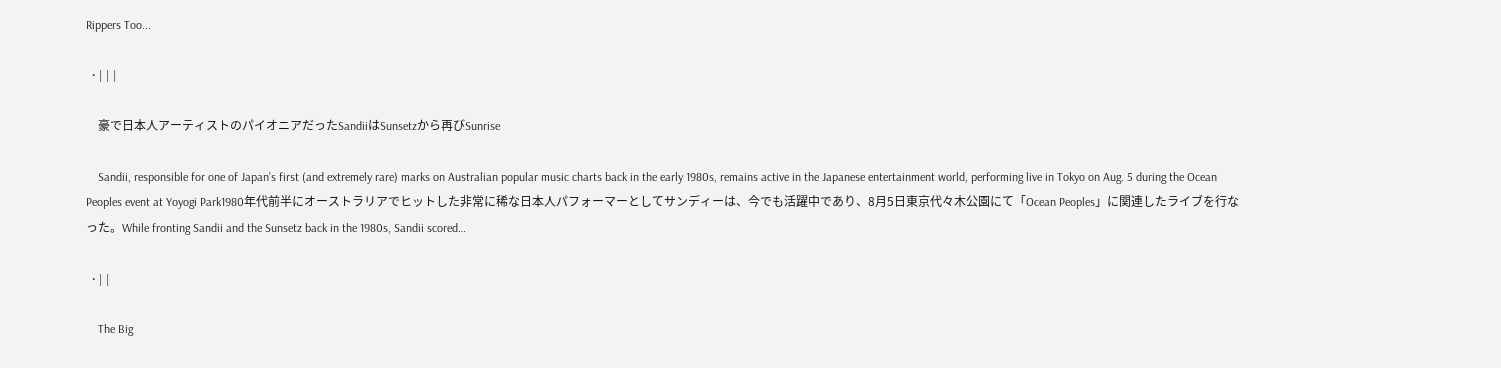Rippers Too...

  • | | |

    豪で日本人アーティストのパイオニアだったSandiiはSunsetzから再びSunrise

    Sandii, responsible for one of Japan’s first (and extremely rare) marks on Australian popular music charts back in the early 1980s, remains active in the Japanese entertainment world, performing live in Tokyo on Aug. 5 during the Ocean Peoples event at Yoyogi Park1980年代前半にオーストラリアでヒットした非常に稀な日本人パフォーマーとしてサンディーは、今でも活躍中であり、8月5日東京代々木公園にて「Ocean Peoples」に関連したライブを行なった。While fronting Sandii and the Sunsetz back in the 1980s, Sandii scored…

  • | |

    The Big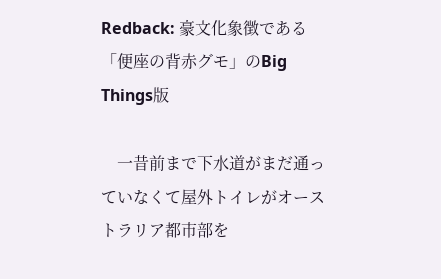Redback: 豪文化象徴である「便座の背赤グモ」のBig Things版

    一昔前まで下水道がまだ通っていなくて屋外トイレがオーストラリア都市部を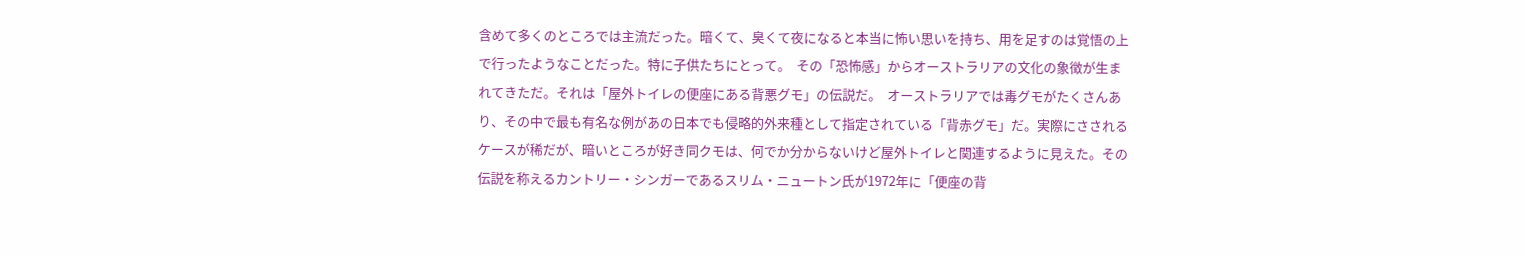含めて多くのところでは主流だった。暗くて、臭くて夜になると本当に怖い思いを持ち、用を足すのは覚悟の上で行ったようなことだった。特に子供たちにとって。  その「恐怖感」からオーストラリアの文化の象徴が生まれてきただ。それは「屋外トイレの便座にある背悪グモ」の伝説だ。  オーストラリアでは毒グモがたくさんあり、その中で最も有名な例があの日本でも侵略的外来種として指定されている「背赤グモ」だ。実際にさされるケースが稀だが、暗いところが好き同クモは、何でか分からないけど屋外トイレと関連するように見えた。その伝説を称えるカントリー・シンガーであるスリム・ニュートン氏が1972年に「便座の背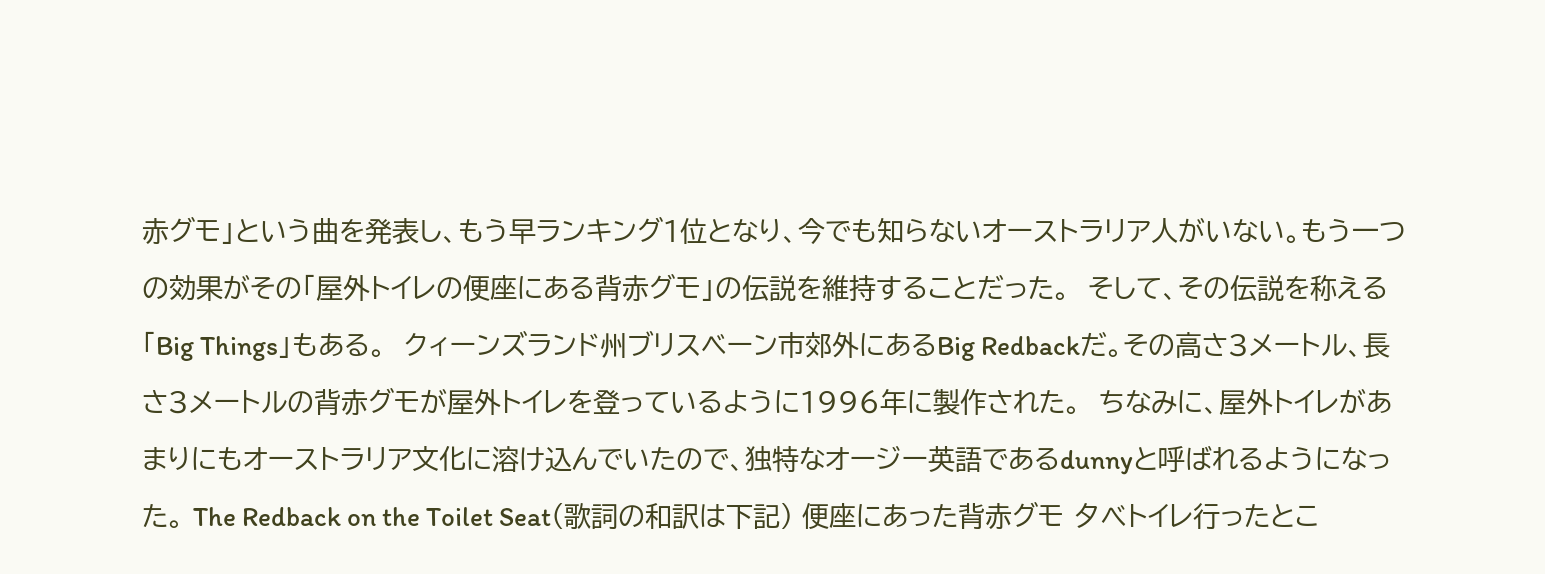赤グモ」という曲を発表し、もう早ランキング1位となり、今でも知らないオーストラリア人がいない。もう一つの効果がその「屋外トイレの便座にある背赤グモ」の伝説を維持することだった。  そして、その伝説を称える「Big Things」もある。  クィーンズランド州ブリスベーン市郊外にあるBig Redbackだ。その高さ3メートル、長さ3メートルの背赤グモが屋外トイレを登っているように1996年に製作された。  ちなみに、屋外トイレがあまりにもオーストラリア文化に溶け込んでいたので、独特なオージー英語であるdunnyと呼ばれるようになった。 The Redback on the Toilet Seat(歌詞の和訳は下記) 便座にあった背赤グモ 夕べトイレ行ったとこ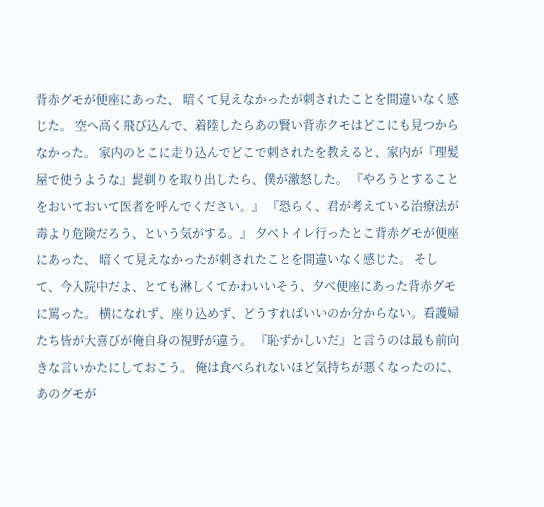背赤グモが便座にあった、 暗くて見えなかったが刺されたことを間違いなく感じた。 空へ高く飛び込んで、着陸したらあの賢い背赤クモはどこにも見つからなかった。 家内のとこに走り込んでどこで刺されたを教えると、家内が『理髪屋で使うような』髭剃りを取り出したら、僕が激怒した。 『やろうとすることをおいておいて医者を呼んでください。』 『恐らく、君が考えている治療法が毒より危険だろう、という気がする。』 夕べトイレ行ったとこ背赤グモが便座にあった、 暗くて見えなかったが刺されたことを間違いなく感じた。 そして、今入院中だよ、とても淋しくてかわいいそう、夕べ便座にあった背赤グモに罵った。 横になれず、座り込めず、どうすればいいのか分からない。看護婦たち皆が大喜びが俺自身の視野が違う。 『恥ずかしいだ』と言うのは最も前向きな言いかたにしておこう。 俺は食べられないほど気持ちが悪くなったのに、あのグモが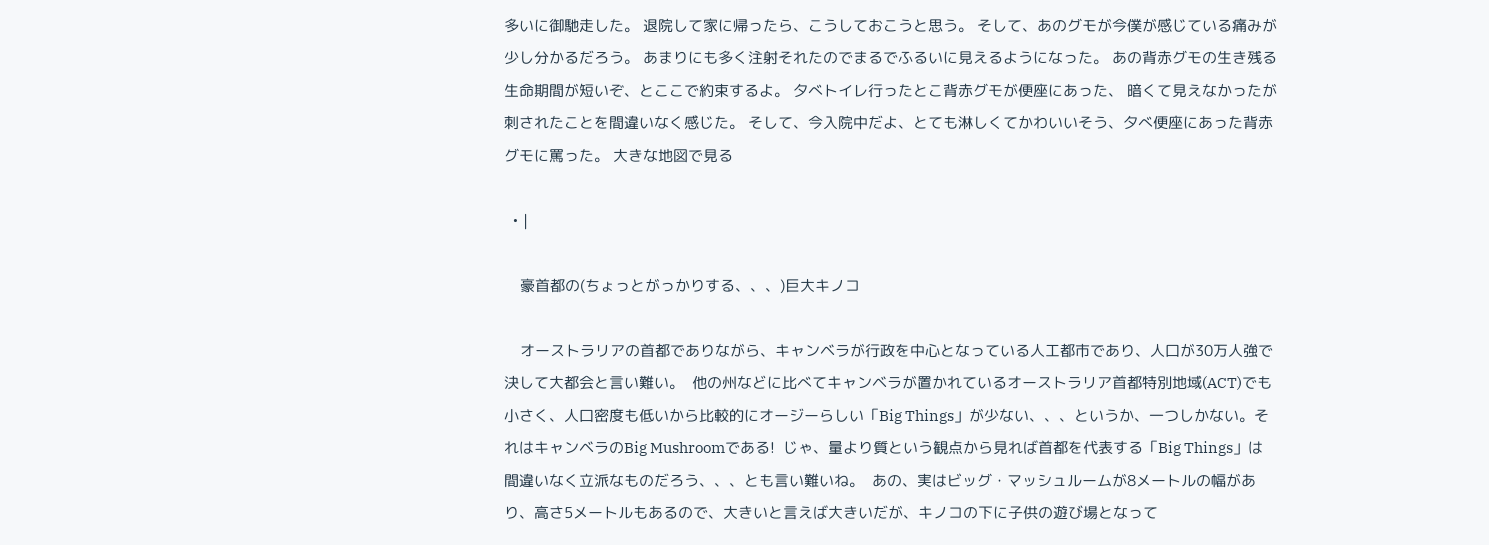多いに御馳走した。 退院して家に帰ったら、こうしておこうと思う。 そして、あのグモが今僕が感じている痛みが少し分かるだろう。 あまりにも多く注射それたのでまるでふるいに見えるようになった。 あの背赤グモの生き残る生命期間が短いぞ、とここで約束するよ。 夕べトイレ行ったとこ背赤グモが便座にあった、 暗くて見えなかったが刺されたことを間違いなく感じた。 そして、今入院中だよ、とても淋しくてかわいいそう、夕べ便座にあった背赤グモに罵った。 大きな地図で見る

  • |

    豪首都の(ちょっとがっかりする、、、)巨大キノコ

    オーストラリアの首都でありながら、キャンベラが行政を中心となっている人工都市であり、人口が30万人強で決して大都会と言い難い。  他の州などに比べてキャンベラが置かれているオーストラリア首都特別地域(ACT)でも小さく、人口密度も低いから比較的にオージーらしい「Big Things」が少ない、、、というか、一つしかない。それはキャンベラのBig Mushroomである!  じゃ、量より質という観点から見れば首都を代表する「Big Things」は間違いなく立派なものだろう、、、とも言い難いね。  あの、実はビッグ・マッシュルームが8メートルの幅があり、高さ5メートルもあるので、大きいと言えば大きいだが、キノコの下に子供の遊び場となって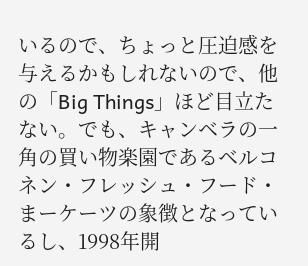いるので、ちょっと圧迫感を与えるかもしれないので、他の「Big Things」ほど目立たない。でも、キャンベラの一角の買い物楽園であるベルコネン・フレッシュ・フード・まーケーツの象徴となっているし、1998年開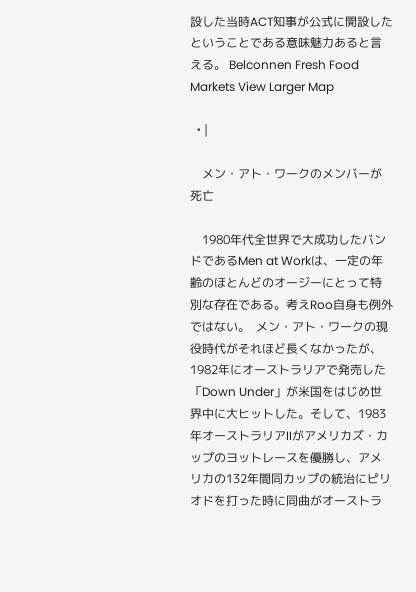設した当時ACT知事が公式に開設したということである意味魅力あると言える。 Belconnen Fresh Food Markets View Larger Map

  • |

    メン・アト・ワークのメンバーが死亡

    1980年代全世界で大成功したバンドであるMen at Workは、一定の年齢のほとんどのオージーにとって特別な存在である。考えRoo自身も例外ではない。  メン・アト・ワークの現役時代がそれほど長くなかったが、1982年にオーストラリアで発売した「Down Under」が米国をはじめ世界中に大ヒットした。そして、1983年オーストラリアIIがアメリカズ・カップのヨットレースを優勝し、アメリカの132年間同カップの統治にピリオドを打った時に同曲がオーストラ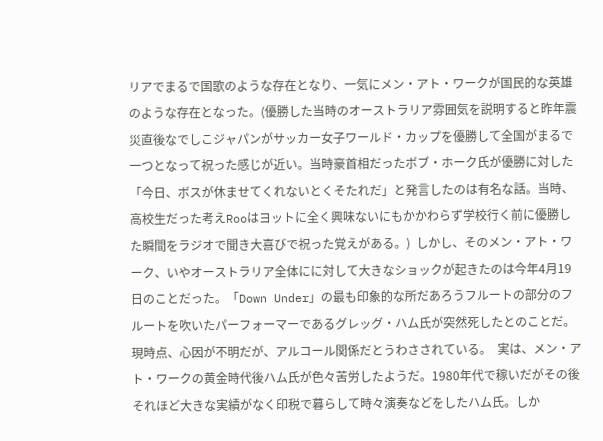リアでまるで国歌のような存在となり、一気にメン・アト・ワークが国民的な英雄のような存在となった。(優勝した当時のオーストラリア雰囲気を説明すると昨年震災直後なでしこジャパンがサッカー女子ワールド・カップを優勝して全国がまるで一つとなって祝った感じが近い。当時豪首相だったボブ・ホーク氏が優勝に対した「今日、ボスが休ませてくれないとくそたれだ」と発言したのは有名な話。当時、高校生だった考えRooはヨットに全く興味ないにもかかわらず学校行く前に優勝した瞬間をラジオで聞き大喜びで祝った覚えがある。)  しかし、そのメン・アト・ワーク、いやオーストラリア全体にに対して大きなショックが起きたのは今年4月19日のことだった。「Down Under」の最も印象的な所だあろうフルートの部分のフルートを吹いたパーフォーマーであるグレッグ・ハム氏が突然死したとのことだ。現時点、心因が不明だが、アルコール関係だとうわさされている。  実は、メン・アト・ワークの黄金時代後ハム氏が色々苦労したようだ。1980年代で稼いだがその後それほど大きな実績がなく印税で暮らして時々演奏などをしたハム氏。しか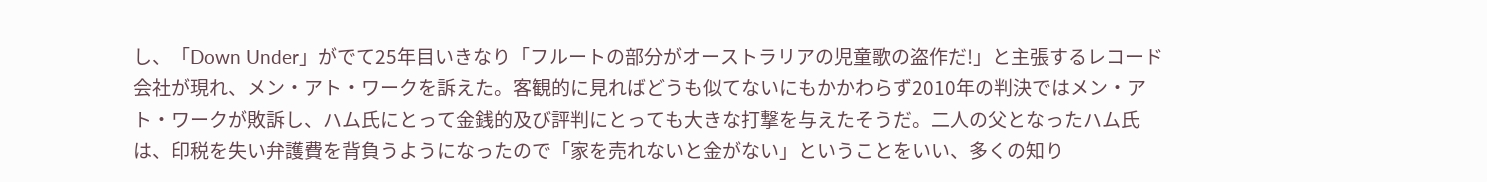し、「Down Under」がでて25年目いきなり「フルートの部分がオーストラリアの児童歌の盗作だ!」と主張するレコード会社が現れ、メン・アト・ワークを訴えた。客観的に見ればどうも似てないにもかかわらず2010年の判決ではメン・アト・ワークが敗訴し、ハム氏にとって金銭的及び評判にとっても大きな打撃を与えたそうだ。二人の父となったハム氏は、印税を失い弁護費を背負うようになったので「家を売れないと金がない」ということをいい、多くの知り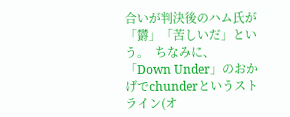合いが判決後のハム氏が「欝」「苦しいだ」という。  ちなみに、「Down Under」のおかげでchunderというストライン(オ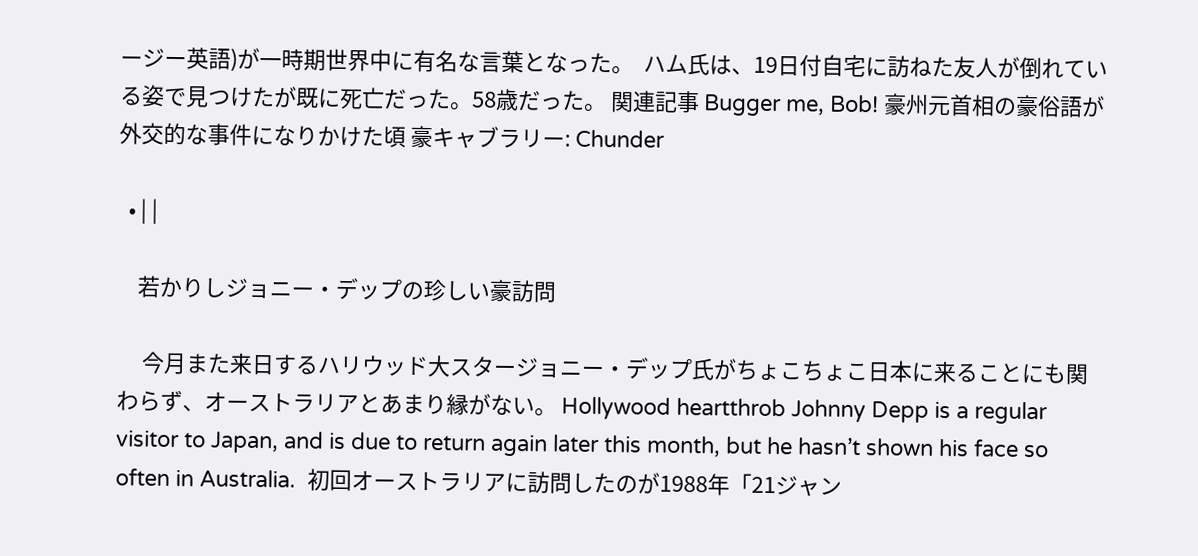ージー英語)が一時期世界中に有名な言葉となった。  ハム氏は、19日付自宅に訪ねた友人が倒れている姿で見つけたが既に死亡だった。58歳だった。 関連記事 Bugger me, Bob! 豪州元首相の豪俗語が外交的な事件になりかけた頃 豪キャブラリー: Chunder

  • | |

    若かりしジョニー・デップの珍しい豪訪問

     今月また来日するハリウッド大スタージョニー・デップ氏がちょこちょこ日本に来ることにも関わらず、オーストラリアとあまり縁がない。 Hollywood heartthrob Johnny Depp is a regular visitor to Japan, and is due to return again later this month, but he hasn’t shown his face so often in Australia.  初回オーストラリアに訪問したのが1988年「21ジャン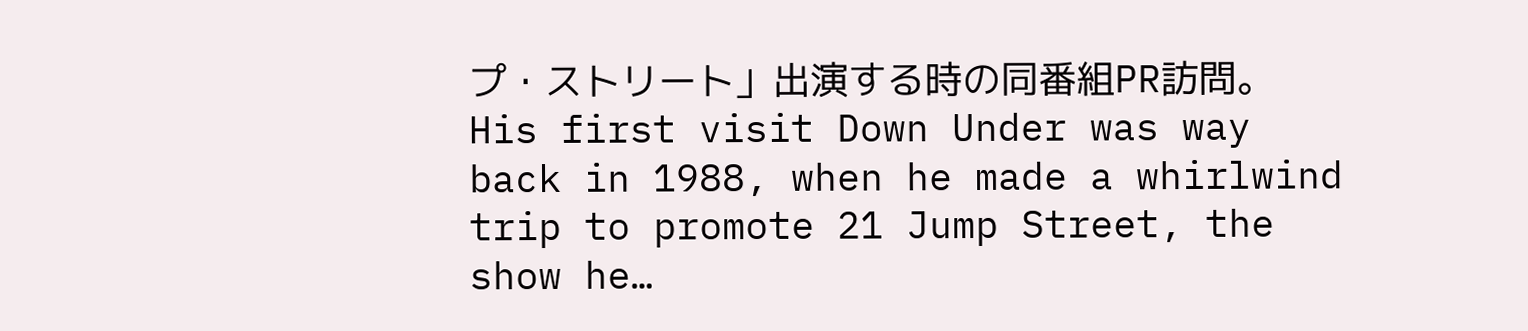プ・ストリート」出演する時の同番組PR訪問。 His first visit Down Under was way back in 1988, when he made a whirlwind trip to promote 21 Jump Street, the show he…